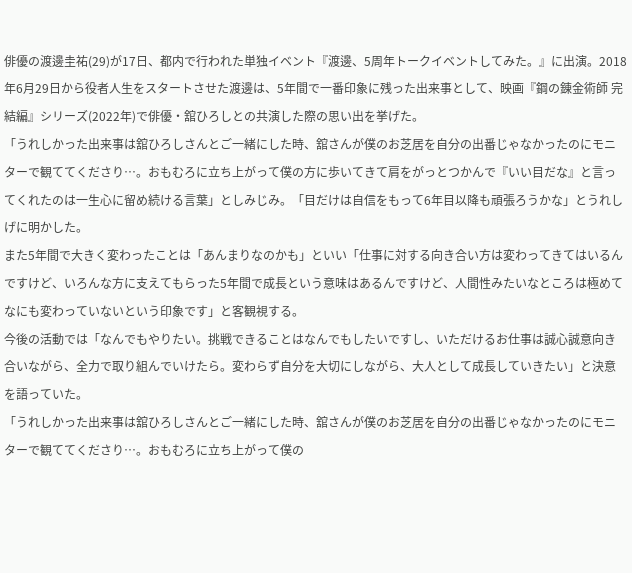俳優の渡邊圭祐(29)が17日、都内で行われた単独イベント『渡邊、5周年トークイベントしてみた。』に出演。2018年6月29日から役者人生をスタートさせた渡邊は、5年間で一番印象に残った出来事として、映画『鋼の錬金術師 完結編』シリーズ(2022年)で俳優・舘ひろしとの共演した際の思い出を挙げた。
「うれしかった出来事は舘ひろしさんとご一緒にした時、舘さんが僕のお芝居を自分の出番じゃなかったのにモニターで観ててくださり…。おもむろに立ち上がって僕の方に歩いてきて肩をがっとつかんで『いい目だな』と言ってくれたのは一生心に留め続ける言葉」としみじみ。「目だけは自信をもって6年目以降も頑張ろうかな」とうれしげに明かした。
また5年間で大きく変わったことは「あんまりなのかも」といい「仕事に対する向き合い方は変わってきてはいるんですけど、いろんな方に支えてもらった5年間で成長という意味はあるんですけど、人間性みたいなところは極めてなにも変わっていないという印象です」と客観視する。
今後の活動では「なんでもやりたい。挑戦できることはなんでもしたいですし、いただけるお仕事は誠心誠意向き合いながら、全力で取り組んでいけたら。変わらず自分を大切にしながら、大人として成長していきたい」と決意を語っていた。
「うれしかった出来事は舘ひろしさんとご一緒にした時、舘さんが僕のお芝居を自分の出番じゃなかったのにモニターで観ててくださり…。おもむろに立ち上がって僕の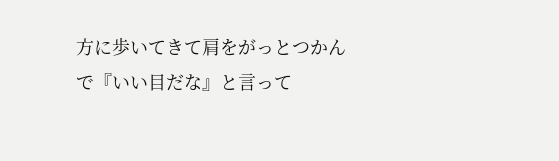方に歩いてきて肩をがっとつかんで『いい目だな』と言って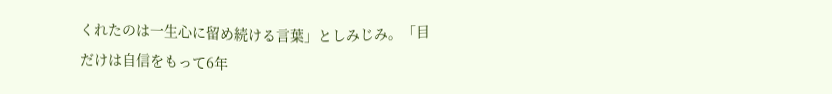くれたのは一生心に留め続ける言葉」としみじみ。「目だけは自信をもって6年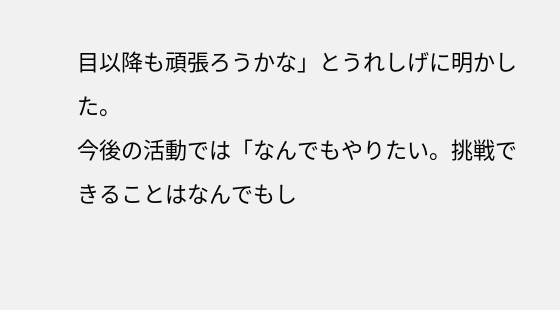目以降も頑張ろうかな」とうれしげに明かした。
今後の活動では「なんでもやりたい。挑戦できることはなんでもし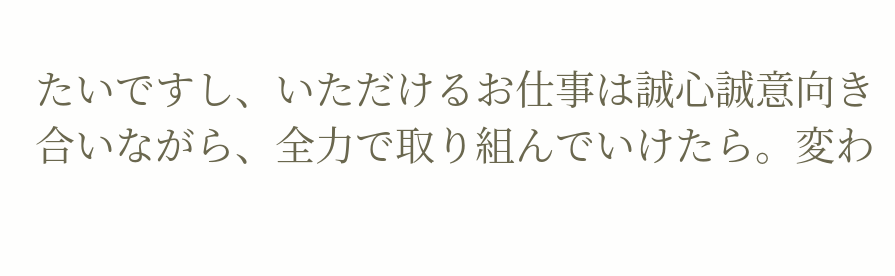たいですし、いただけるお仕事は誠心誠意向き合いながら、全力で取り組んでいけたら。変わ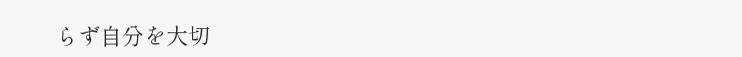らず自分を大切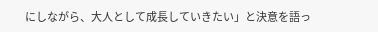にしながら、大人として成長していきたい」と決意を語っ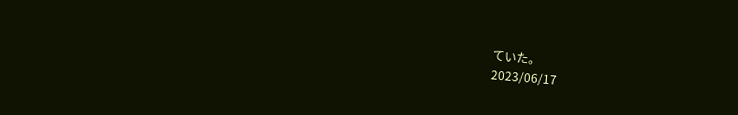ていた。
2023/06/17